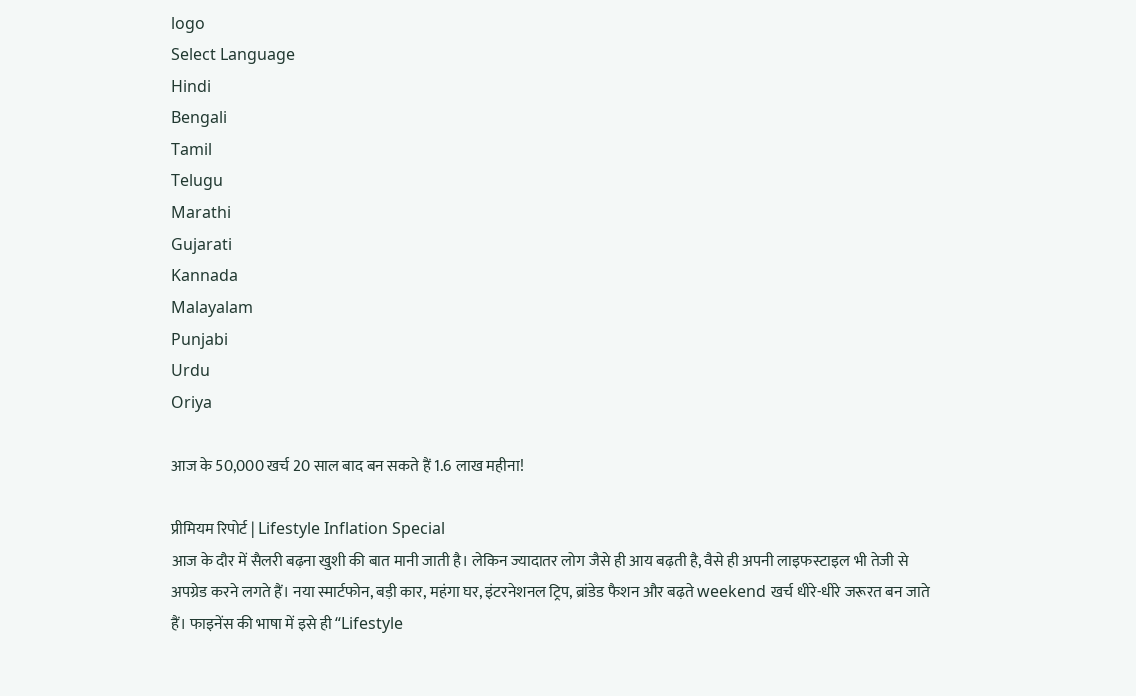logo
Select Language
Hindi
Bengali
Tamil
Telugu
Marathi
Gujarati
Kannada
Malayalam
Punjabi
Urdu
Oriya

आज के 50,000 खर्च 20 साल बाद बन सकते हैं 1.6 लाख महीना!

प्रीमियम रिपोर्ट | Lifestyle Inflation Special
आज के दौर में सैलरी बढ़ना खुशी की बात मानी जाती है। लेकिन ज्यादातर लोग जैसे ही आय बढ़ती है, वैसे ही अपनी लाइफस्टाइल भी तेजी से अपग्रेड करने लगते हैं। नया स्मार्टफोन, बड़ी कार, महंगा घर, इंटरनेशनल ट्रिप, ब्रांडेड फैशन और बढ़ते weekend खर्च धीरे-धीरे जरूरत बन जाते हैं। फाइनेंस की भाषा में इसे ही “Lifestyle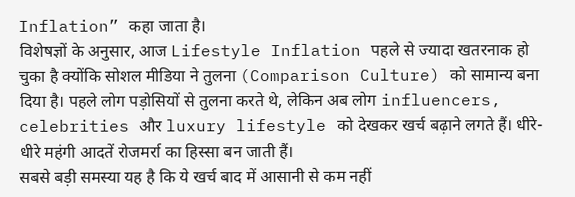Inflation” कहा जाता है।
विशेषज्ञों के अनुसार, आज Lifestyle Inflation पहले से ज्यादा खतरनाक हो चुका है क्योंकि सोशल मीडिया ने तुलना (Comparison Culture) को सामान्य बना दिया है। पहले लोग पड़ोसियों से तुलना करते थे, लेकिन अब लोग influencers, celebrities और luxury lifestyle को देखकर खर्च बढ़ाने लगते हैं। धीरे-धीरे महंगी आदतें रोजमर्रा का हिस्सा बन जाती हैं।
सबसे बड़ी समस्या यह है कि ये खर्च बाद में आसानी से कम नहीं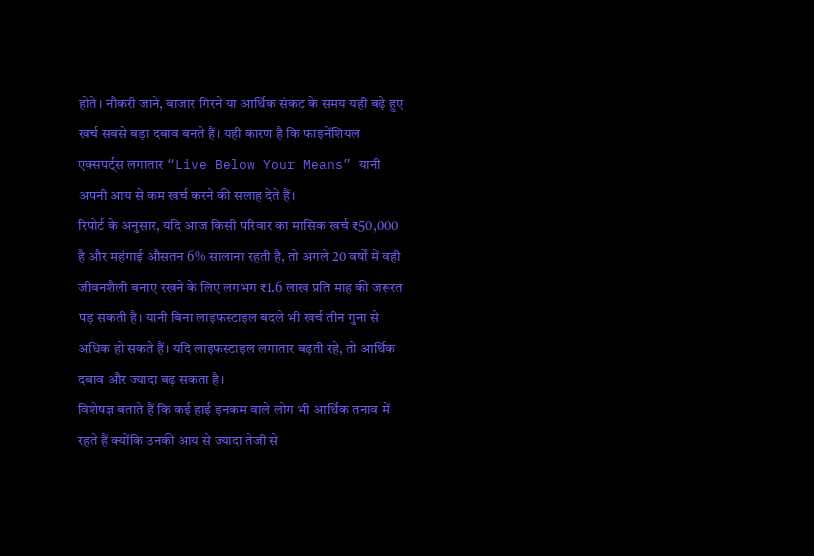होते। नौकरी जाने, बाजार गिरने या आर्थिक संकट के समय यही बढ़े हुए खर्च सबसे बड़ा दबाव बनते हैं। यही कारण है कि फाइनेंशियल एक्सपर्ट्स लगातार “Live Below Your Means” यानी अपनी आय से कम खर्च करने की सलाह देते हैं।
रिपोर्ट के अनुसार, यदि आज किसी परिवार का मासिक खर्च ₹50,000 है और महंगाई औसतन 6% सालाना रहती है, तो अगले 20 वर्षों में वही जीवनशैली बनाए रखने के लिए लगभग ₹1.6 लाख प्रति माह की जरूरत पड़ सकती है। यानी बिना लाइफस्टाइल बदले भी खर्च तीन गुना से अधिक हो सकते हैं। यदि लाइफस्टाइल लगातार बढ़ती रहे, तो आर्थिक दबाव और ज्यादा बढ़ सकता है।
विशेषज्ञ बताते हैं कि कई हाई इनकम वाले लोग भी आर्थिक तनाव में रहते हैं क्योंकि उनकी आय से ज्यादा तेजी से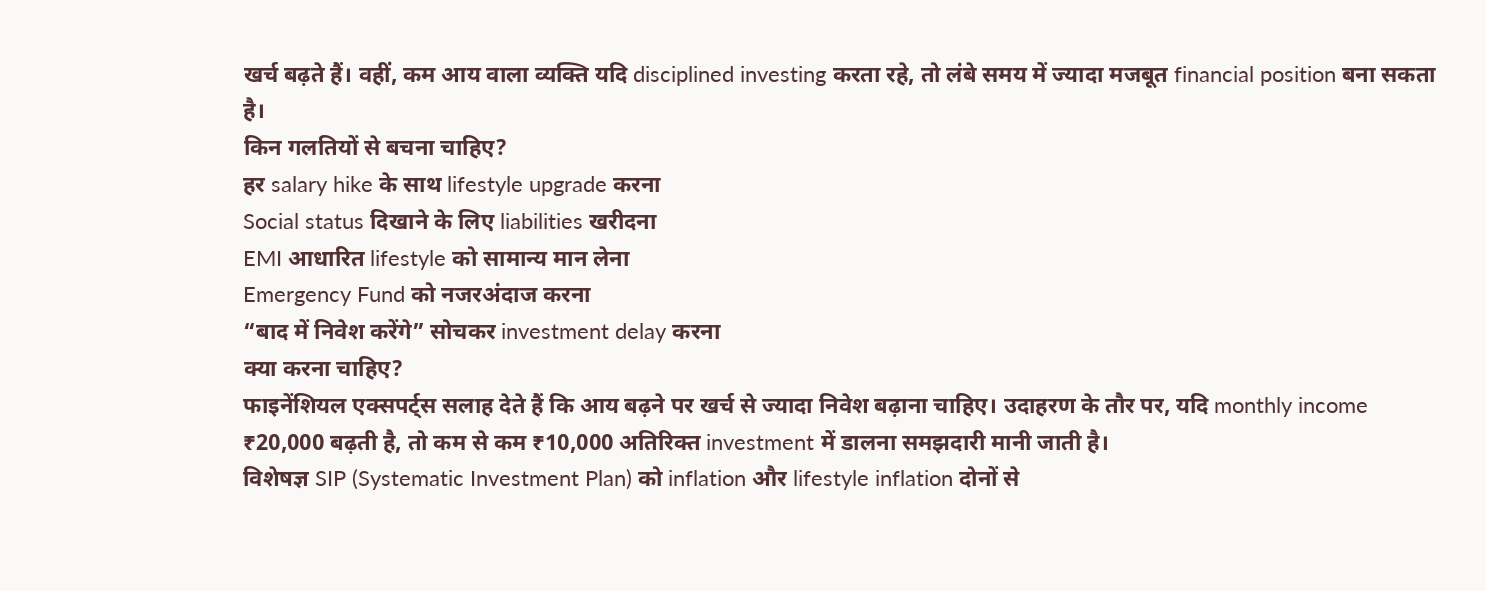खर्च बढ़ते हैं। वहीं, कम आय वाला व्यक्ति यदि disciplined investing करता रहे, तो लंबे समय में ज्यादा मजबूत financial position बना सकता है।
किन गलतियों से बचना चाहिए?
हर salary hike के साथ lifestyle upgrade करना
Social status दिखाने के लिए liabilities खरीदना
EMI आधारित lifestyle को सामान्य मान लेना
Emergency Fund को नजरअंदाज करना
“बाद में निवेश करेंगे” सोचकर investment delay करना
क्या करना चाहिए?
फाइनेंशियल एक्सपर्ट्स सलाह देते हैं कि आय बढ़ने पर खर्च से ज्यादा निवेश बढ़ाना चाहिए। उदाहरण के तौर पर, यदि monthly income ₹20,000 बढ़ती है, तो कम से कम ₹10,000 अतिरिक्त investment में डालना समझदारी मानी जाती है।
विशेषज्ञ SIP (Systematic Investment Plan) को inflation और lifestyle inflation दोनों से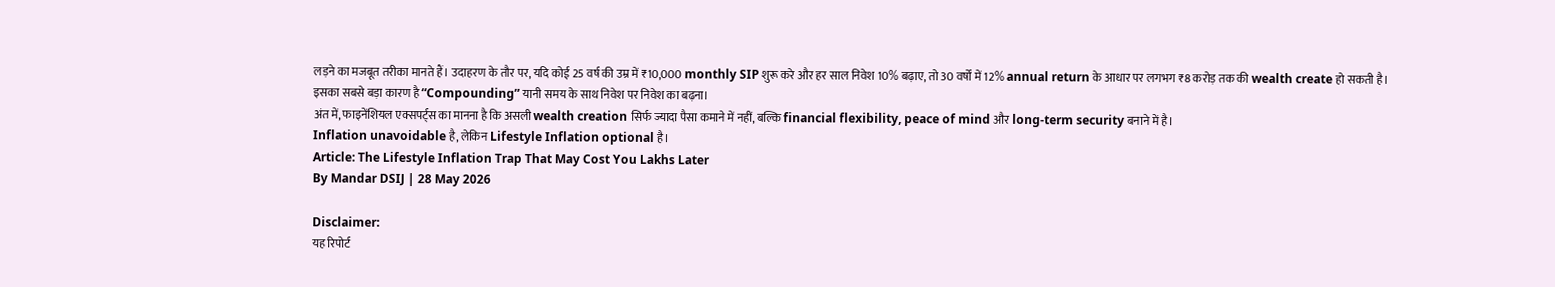लड़ने का मजबूत तरीका मानते हैं। उदाहरण के तौर पर, यदि कोई 25 वर्ष की उम्र में ₹10,000 monthly SIP शुरू करे और हर साल निवेश 10% बढ़ाए, तो 30 वर्षों में 12% annual return के आधार पर लगभग ₹8 करोड़ तक की wealth create हो सकती है। इसका सबसे बड़ा कारण है “Compounding” यानी समय के साथ निवेश पर निवेश का बढ़ना।
अंत में, फाइनेंशियल एक्सपर्ट्स का मानना है कि असली wealth creation सिर्फ ज्यादा पैसा कमाने में नहीं, बल्कि financial flexibility, peace of mind और long-term security बनाने में है।
Inflation unavoidable है, लेकिन Lifestyle Inflation optional है।
Article: The Lifestyle Inflation Trap That May Cost You Lakhs Later
By Mandar DSIJ | 28 May 2026

Disclaimer:
यह रिपोर्ट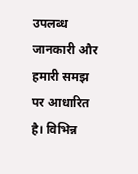उपलब्ध जानकारी और हमारी समझ पर आधारित है। विभिन्न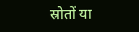स्रोतों या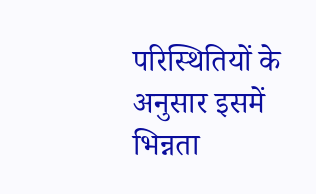परिस्थितियों के अनुसार इसमें भिन्नता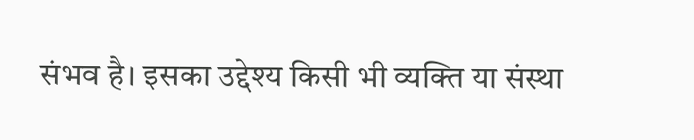संभव है। इसका उद्देश्य किसी भी व्यक्ति या संस्था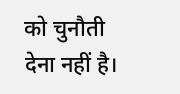को चुनौती देना नहीं है।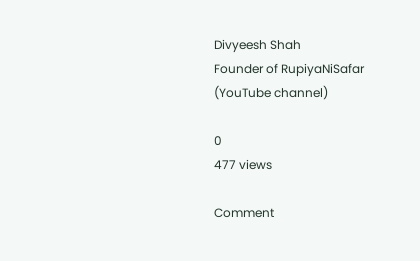Divyeesh Shah
Founder of RupiyaNiSafar
(YouTube channel)

0
477 views

Comment